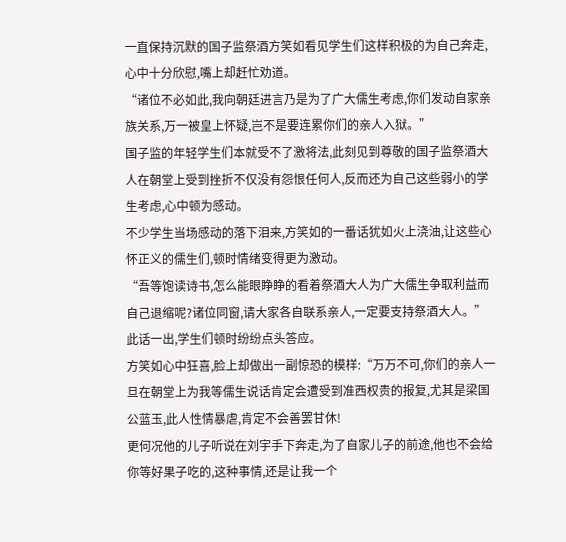一直保持沉默的国子监祭酒方笑如看见学生们这样积极的为自己奔走,心中十分欣慰,嘴上却赶忙劝道。
“诸位不必如此,我向朝廷进言乃是为了广大儒生考虑,你们发动自家亲族关系,万一被皇上怀疑,岂不是要连累你们的亲人入狱。”
国子监的年轻学生们本就受不了激将法,此刻见到尊敬的国子监祭酒大人在朝堂上受到挫折不仅没有怨恨任何人,反而还为自己这些弱小的学生考虑,心中顿为感动。
不少学生当场感动的落下泪来,方笑如的一番话犹如火上浇油,让这些心怀正义的儒生们,顿时情绪变得更为激动。
“吾等饱读诗书,怎么能眼睁睁的看着祭酒大人为广大儒生争取利益而自己退缩呢?诸位同窗,请大家各自联系亲人,一定要支持祭酒大人。”
此话一出,学生们顿时纷纷点头答应。
方笑如心中狂喜,脸上却做出一副惊恐的模样:“万万不可,你们的亲人一旦在朝堂上为我等儒生说话肯定会遭受到准西权贵的报复,尤其是梁国公蓝玉,此人性情暴虐,肯定不会善罢甘休!
更何况他的儿子听说在刘宇手下奔走,为了自家儿子的前途,他也不会给你等好果子吃的,这种事情,还是让我一个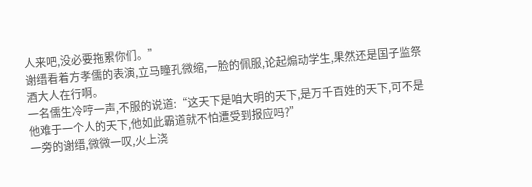人来吧,没必要拖累你们。”
谢缙看着方孝儒的表演,立马瞳孔微缩,一脸的佩服,论起煽动学生,果然还是国子监祭酒大人在行啊。
一名儒生冷哼一声,不服的说道:“这天下是咱大明的天下,是万千百姓的天下,可不是他难于一个人的天下,他如此霸道就不怕遭受到报应吗?”
一旁的谢缙,微微一叹,火上浇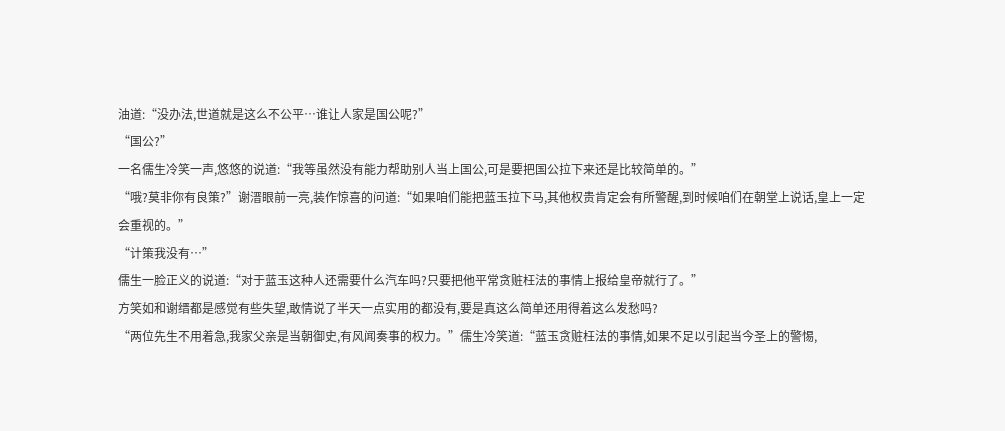油道:“没办法,世道就是这么不公平…谁让人家是国公呢?”
“国公?”
一名儒生冷笑一声,悠悠的说道:“我等虽然没有能力帮助别人当上国公,可是要把国公拉下来还是比较简单的。”
“哦?莫非你有良策?”谢溍眼前一亮,装作惊喜的问道:“如果咱们能把蓝玉拉下马,其他权贵肯定会有所警醒,到时候咱们在朝堂上说话,皇上一定会重视的。”
“计策我没有…”
儒生一脸正义的说道:“对于蓝玉这种人还需要什么汽车吗?只要把他平常贪赃枉法的事情上报给皇帝就行了。”
方笑如和谢缙都是感觉有些失望,敢情说了半天一点实用的都没有,要是真这么简单还用得着这么发愁吗?
“两位先生不用着急,我家父亲是当朝御史,有风闻奏事的权力。”儒生冷笑道:“蓝玉贪赃枉法的事情,如果不足以引起当今圣上的警惕,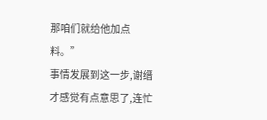那咱们就给他加点料。”
事情发展到这一步,谢缙才感觉有点意思了,连忙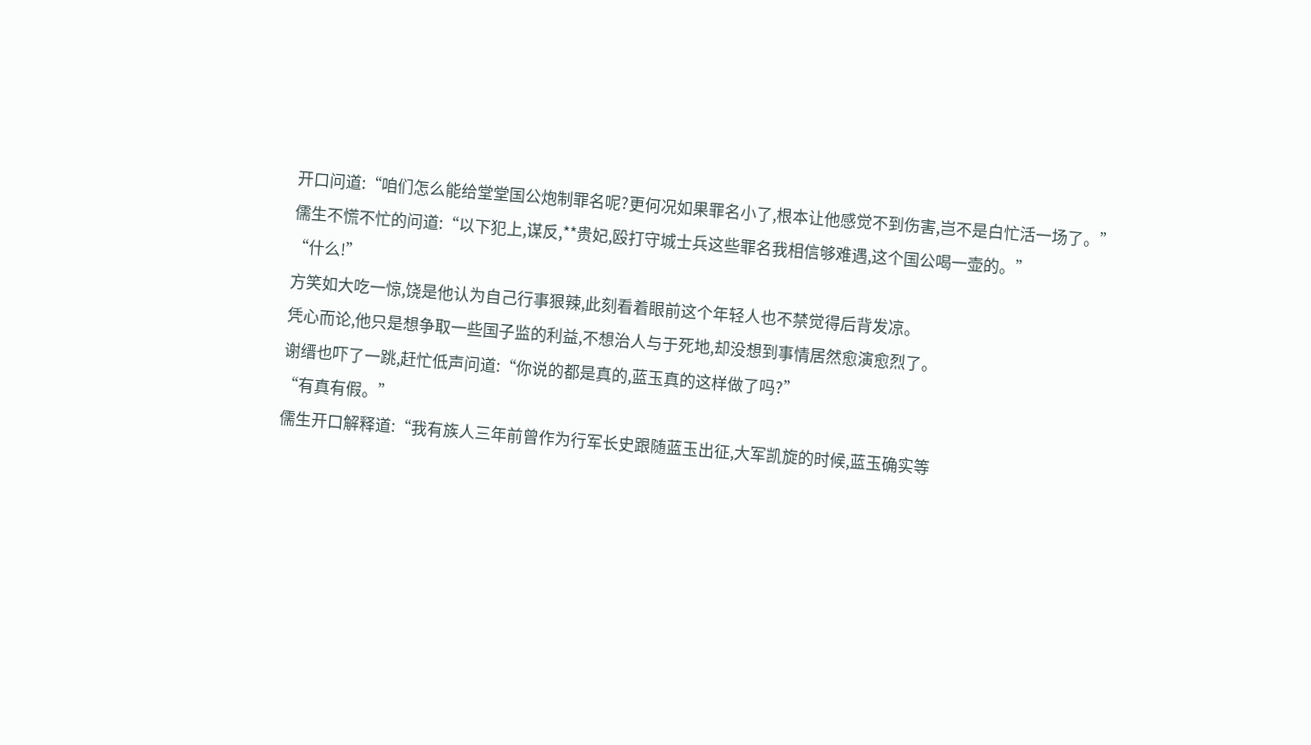开口问道:“咱们怎么能给堂堂国公炮制罪名呢?更何况如果罪名小了,根本让他感觉不到伤害,岂不是白忙活一场了。”
儒生不慌不忙的问道:“以下犯上,谋反,**贵妃,殴打守城士兵这些罪名我相信够难遇,这个国公喝一壶的。”
“什么!”
方笑如大吃一惊,饶是他认为自己行事狠辣,此刻看着眼前这个年轻人也不禁觉得后背发凉。
凭心而论,他只是想争取一些国子监的利益,不想治人与于死地,却没想到事情居然愈演愈烈了。
谢缙也吓了一跳,赶忙低声问道:“你说的都是真的,蓝玉真的这样做了吗?”
“有真有假。”
儒生开口解释道:“我有族人三年前曾作为行军长史跟随蓝玉出征,大军凯旋的时候,蓝玉确实等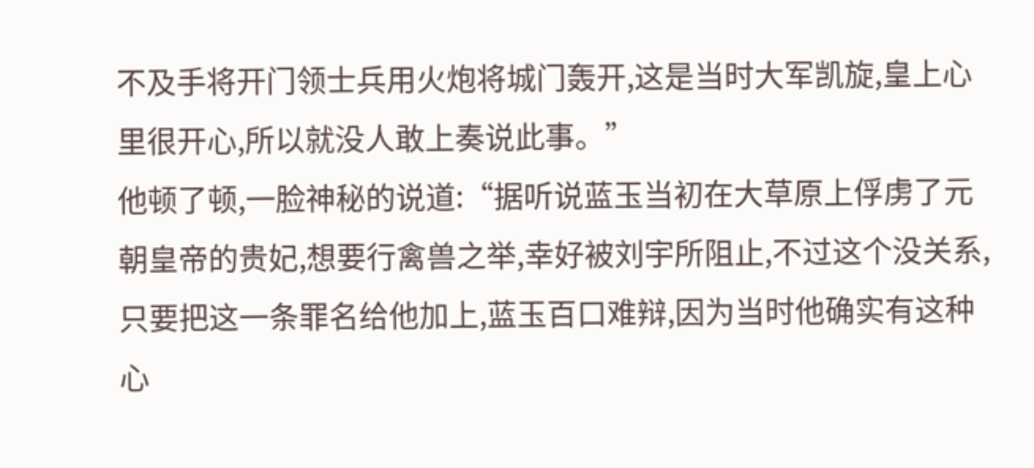不及手将开门领士兵用火炮将城门轰开,这是当时大军凯旋,皇上心里很开心,所以就没人敢上奏说此事。”
他顿了顿,一脸神秘的说道:“据听说蓝玉当初在大草原上俘虏了元朝皇帝的贵妃,想要行禽兽之举,幸好被刘宇所阻止,不过这个没关系,只要把这一条罪名给他加上,蓝玉百口难辩,因为当时他确实有这种心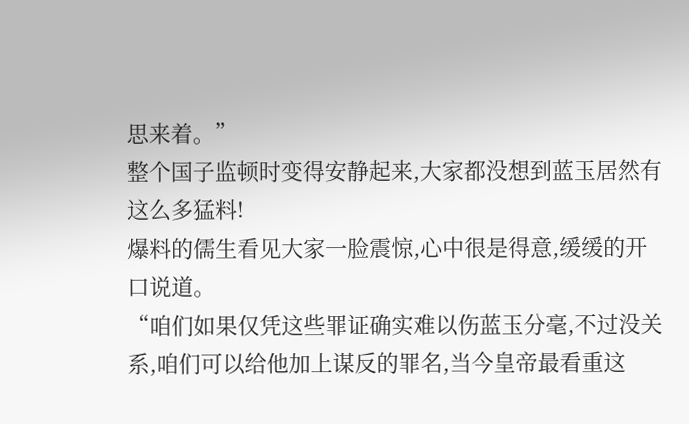思来着。”
整个国子监顿时变得安静起来,大家都没想到蓝玉居然有这么多猛料!
爆料的儒生看见大家一脸震惊,心中很是得意,缓缓的开口说道。
“咱们如果仅凭这些罪证确实难以伤蓝玉分毫,不过没关系,咱们可以给他加上谋反的罪名,当今皇帝最看重这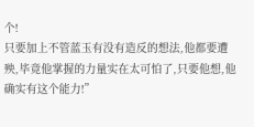个!
只要加上不管蓝玉有没有造反的想法,他都要遭殃,毕竟他掌握的力量实在太可怕了,只要他想,他确实有这个能力!”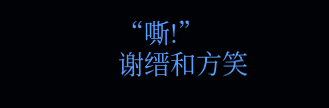“嘶!”
谢缙和方笑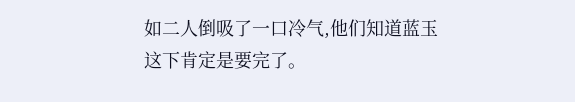如二人倒吸了一口冷气,他们知道蓝玉这下肯定是要完了。